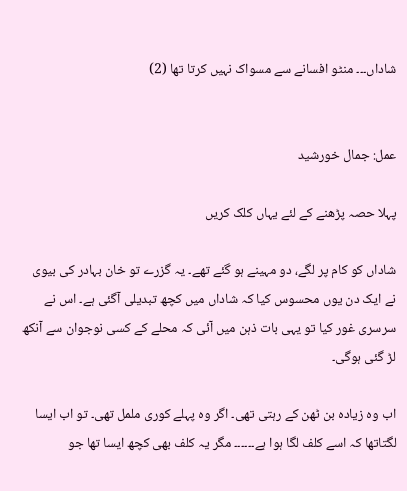شاداں۔۔۔ منٹو افسانے سے مسواک نہیں کرتا تھا (2)


عمل: جمال خورشید

پہلا حصہ پڑھنے کے لئے یہاں کلک کریں

شاداں کو کام پر لگے، دو مہینے ہو گئے تھے۔ یہ گزرے تو خان بہادر کی بیوی نے ایک دن یوں محسوس کیا کہ شاداں میں کچھ تبدیلی آگئی ہے۔ اس نے سرسری غور کیا تو یہی بات ذہن میں آئی کہ محلے کے کسی نوجوان سے آنکھ لڑ گئی ہوگی۔

اب وہ زیادہ بن ٹھن کے رہتی تھی۔ اگر وہ پہلے کوری ململ تھی۔ تو اب ایسا لگتاتھا کہ اسے کلف لگا ہوا ہے۔۔۔۔۔۔ مگر یہ کلف بھی کچھ ایسا تھا جو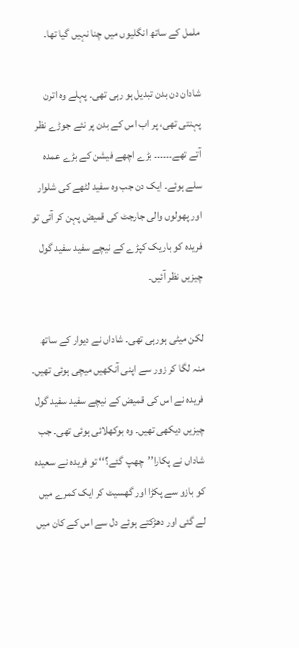ململ کے ساتھ انگلیوں میں چنا نہیں گیا تھا۔

شادان دن بدن تبدیل ہو رہی تھی۔ پہلے وہ اترن پہنتی تھی، پر اب اس کے بدن پر نئے جوڑے نظر آتے تھے۔۔۔۔۔۔ بڑے اچھے فیشن کے بڑے عمدہ سلے ہوئے۔ ایک دن جب وہ سفید لٹھے کی شلوار اور پھولوں والی جارجٹ کی قمیض پہن کر آئی تو فریدہ کو باریک کپڑے کے نیچے سفید سفید گول چیزیں نظر آئیں۔

لکن میٹی ہورہی تھی۔ شاداں نے دیوار کے ساتھ منہ لگا کر زور سے اپنی آنکھیں میچی ہوئی تھیں۔ فریدہ نے اس کی قمیض کے نیچے سفید سفید گول چیزیں دیکھی تھیں۔ وہ بوکھلائی ہوئی تھی۔ جب شاداں نے پکارا’’چھپ گئے؟‘‘ تو فریدہ نے سعیدہ کو بازو سے پکڑا اور گھسیٹ کر ایک کمرے میں لے گئی اور دھڑکتے ہوئے دل سے اس کے کان میں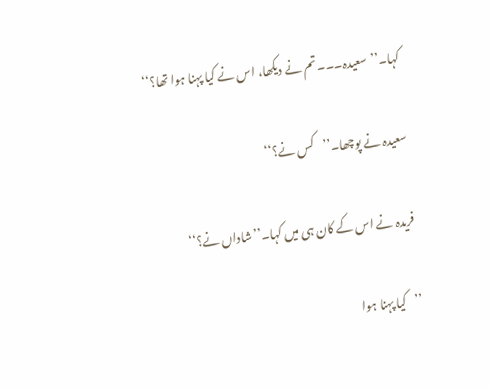کہا۔’’سعیدہ۔۔۔تم نے دیکھا، اس نے کیا پہنا ہوا تھا؟‘‘

سعیدہ نے پوچھا۔’’کس نے؟‘‘

فریدہ نے اس کے کان ہی میں کہا۔’’شاداں نے؟‘‘

’’کیا پہنا ہوا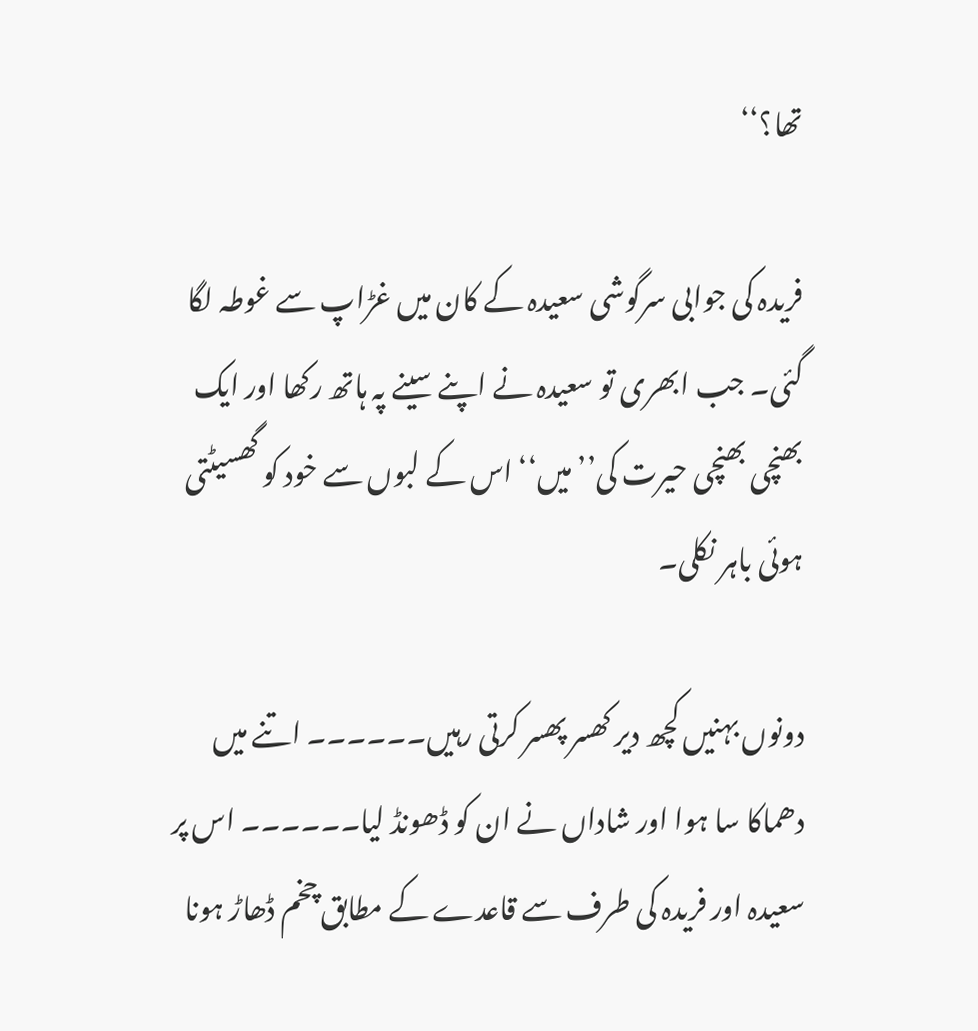تھا؟‘‘

فریدہ کی جوابی سرگوشی سعیدہ کے کان میں غڑاپ سے غوطہ لگا گئی۔ جب ابھری تو سعیدہ نے اپنے سینے پہ ہاتھ رکھا اور ایک بھنچی بھنچی حیرت کی’’میں‘‘ اس کے لبوں سے خود کو گھسیٹتی ہوئی باہر نکلی۔

دونوں بہنیں کچھ دیر کھسر پھسر کرتی رہیں۔۔۔۔۔۔ اتنے میں دھماکا سا ہوا اور شاداں نے ان کو ڈھونڈ لیا۔۔۔۔۔۔ اس پر سعیدہ اور فریدہ کی طرف سے قاعدے کے مطابق چخم ڈھاڑ ہونا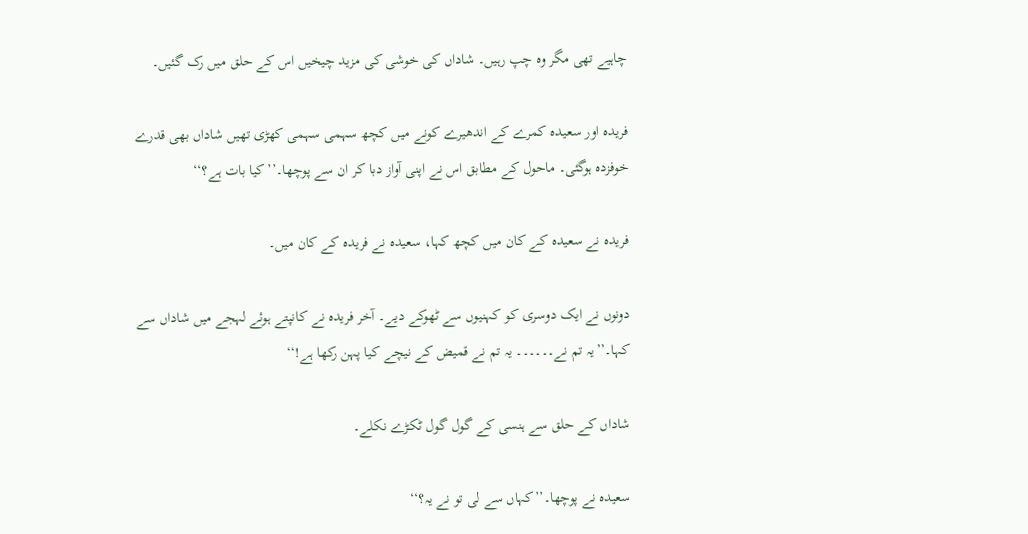چاہیے تھی مگر وہ چپ رہیں۔ شاداں کی خوشی کی مزید چیخیں اس کے حلق میں رک گئیں۔

فریدہ اور سعیدہ کمرے کے اندھیرے کونے میں کچھ سہمی سہمی کھڑی تھیں شاداں بھی قدرے خوفزدہ ہوگئی۔ ماحول کے مطابق اس نے اپنی آواز دبا کر ان سے پوچھا۔’’کیا بات ہے؟‘‘

فریدہ نے سعیدہ کے کان میں کچھ کہا، سعیدہ نے فریدہ کے کان میں۔

دونوں نے ایک دوسری کو کہنیوں سے ٹھوکے دیے۔ آخر فریدہ نے کانپتے ہوئے لہجے میں شاداں سے کہا۔’’یہ تم نے۔۔۔۔۔۔ یہ تم نے قمیض کے نیچے کیا پہن رکھا ہے!‘‘

شاداں کے حلق سے ہنسی کے گول گول ٹکڑے نکلے۔

سعیدہ نے پوچھا۔’’کہاں سے لی تو نے یہ؟‘‘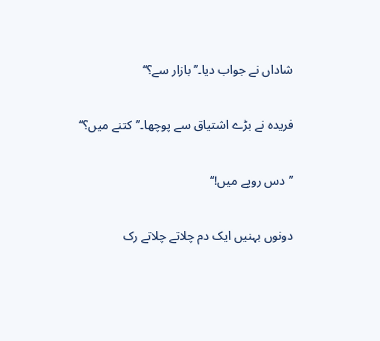شاداں نے جواب دیا۔’’بازار سے؟‘‘

فریدہ نے بڑے اشتیاق سے پوچھا۔’’کتنے میں؟‘‘

’’دس روپے میں!‘‘

دونوں بہنیں ایک دم چلاتے چلاتے رک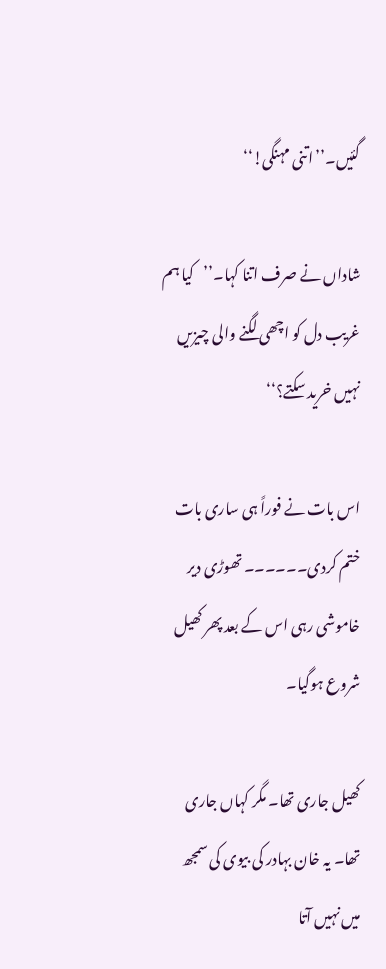گئیں۔’’اتنی مہنگی!‘‘

شاداں نے صرف اتنا کہا۔’’کیا ہم غریب دل کو اچھی لگنے والی چیزیں نہیں خرید سکتے؟‘‘

اس بات نے فوراً ہی ساری بات ختم کردی۔۔۔۔۔۔ تھوڑی دیر خاموشی رہی اس کے بعد پھر کھیل شروع ہوگیا۔

کھیل جاری تھا۔ مگر کہاں جاری تھا۔ یہ خان بہادر کی بیوی کی سمجھ میں نہیں آتا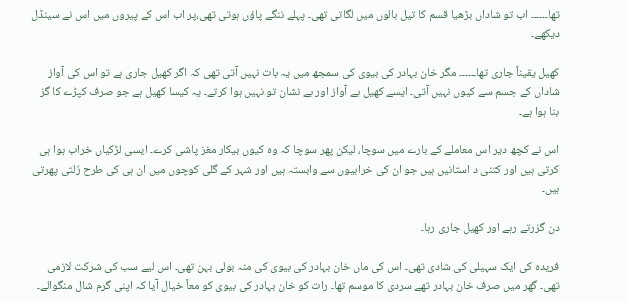تھا۔۔۔۔۔۔ اب تو شاداں بڑھیا قسم کا تیل بالوں میں لگاتی تھی۔ پہلے ننگے پاؤں ہوتی تھی،پر اب اس کے پیروں میں اس نے سینڈل دیکھے۔

کھیل یقیناً جاری تھا۔۔۔۔۔۔ مگر خان بہادر کی بیوی کی سمجھ میں یہ بات نہیں آتی تھی کہ اگر کھیل جاری ہے تو اس کی آواز شاداں کے جسم سے کیوں نہیں آتی۔ ایسے کھیل بے آواز اور بے نشان تو نہیں ہوا کرتے۔ یہ کیسا کھیل ہے جو صرف کپڑے کا گز بنا ہوا ہے۔

اس نے کچھ دیر اس معاملے کے بارے میں سوچا، لیکن پھر سوچا کہ وہ کیوں بیکار مغز پاشی کرے۔ ایسی لڑکیاں خراب ہوا ہی کرتی ہیں اور کتنی د استانیں ہیں جو ان کی خرابیوں سے وابستہ ہیں اور شہر کے گلی کوچوں میں ان ہی کی طرح رُلتی پھرتی ہیں۔

دن گزرتے رہے اور کھیل جاری رہا۔

فریدہ کی ایک سہیلی کی شادی تھی۔ اس کی ماں خان بہادر کی بیوی کی منہ بولی بہن تھی۔ اس لیے سب کی شرکت لازمی تھی۔ گھر میں صرف خان بہادر تھے سردی کا موسم تھا۔ رات کو خان بہادر کی بیوی کو معاً خیال آیا کہ اپنی گرم شال منگوالے۔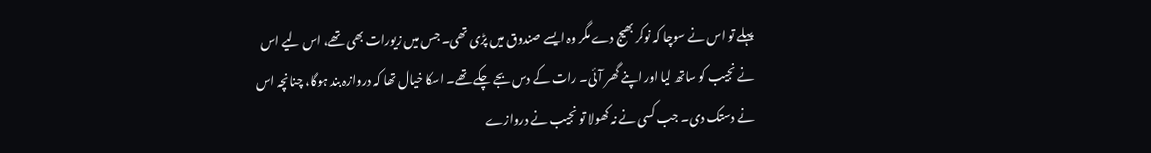پہلے تو اس نے سوچا کہ نوکر بھیج دے مگر وہ ایسے صندوق میں پڑی تھی۔ جس میں زیورات بھی تھے، اس لیے اس نے نجیب کو ساتھ لیا اور اپنے گھر آئی۔ رات کے دس بجے چکے تھے۔ اسکا خیال تھا کہ دروازہ بند ہوگا، چنانچہ اس نے دستک دی۔ جب کسی نے نہ کھولا تو نجیب نے دروازے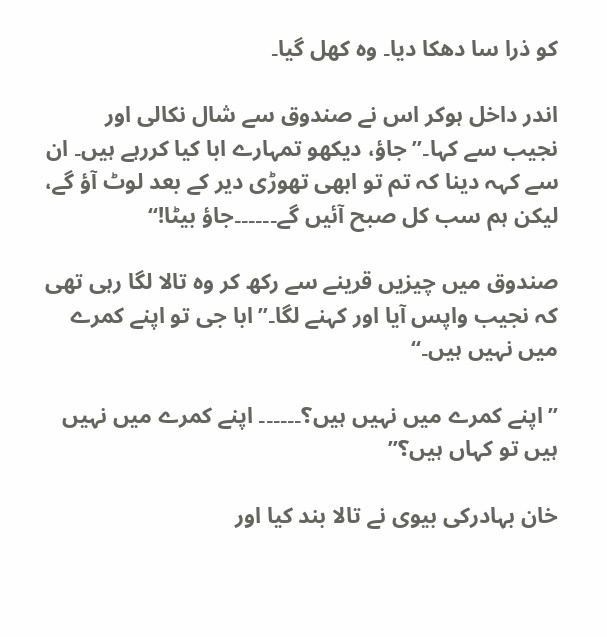کو ذرا سا دھکا دیا۔ وہ کھل گیا۔

اندر داخل ہوکر اس نے صندوق سے شال نکالی اور نجیب سے کہا۔’’جاؤ، دیکھو تمہارے ابا کیا کررہے ہیں۔ ان سے کہہ دینا کہ تم تو ابھی تھوڑی دیر کے بعد لوٹ آؤ گے، لیکن ہم سب کل صبح آئیں گے۔۔۔۔۔۔جاؤ بیٹا!‘‘

صندوق میں چیزیں قرینے سے رکھ کر وہ تالا لگا رہی تھی کہ نجیب واپس آیا اور کہنے لگا۔’’ابا جی تو اپنے کمرے میں نہیں ہیں۔‘‘

’’اپنے کمرے میں نہیں ہیں؟۔۔۔۔۔۔ اپنے کمرے میں نہیں ہیں تو کہاں ہیں؟’’

خان بہادرکی بیوی نے تالا بند کیا اور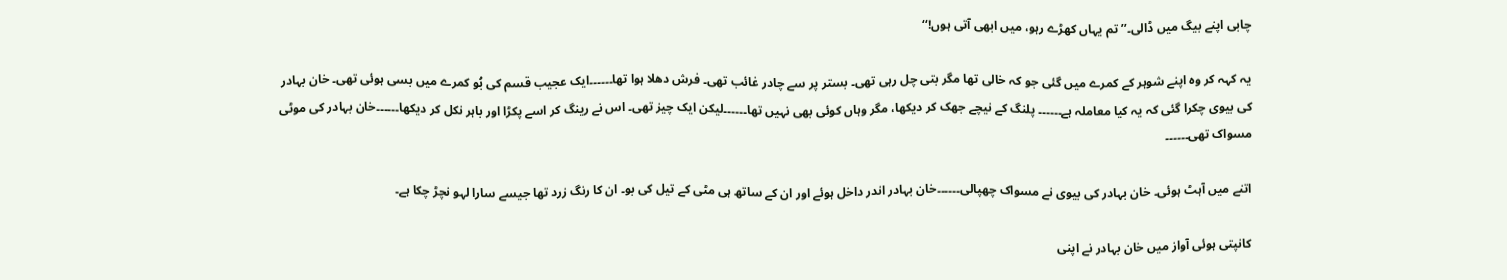چابی اپنے بیگ میں ڈالی۔’’ تم یہاں کھڑے رہو، میں ابھی آتی ہوں!‘‘

یہ کہہ کر وہ اپنے شوہر کے کمرے میں گئی جو کہ خالی تھا مگر بتی چل رہی تھی۔ بستر پر سے چادر غائب تھی۔ فرش دھلا ہوا تھا۔۔۔۔۔۔ایک عجیب قسم کی بُو کمرے میں بسی ہوئی تھی۔ خان بہادر کی بیوی چکرا گئی کہ یہ کیا معاملہ ہے۔۔۔۔۔۔ پلنگ کے نیچے جھک کر دیکھا، مگر وہاں کوئی بھی نہیں تھا۔۔۔۔۔۔لیکن ایک چیز تھی۔ اس نے رینگ کر اسے پکڑا اور باہر نکل کر دیکھا۔۔۔۔۔۔خان بہادر کی موٹی مسواک تھی۔۔۔۔۔۔

اتنے میں آہٹ ہوئی۔ خان بہادر کی بیوی نے مسواک چھپالی۔۔۔۔۔۔خان بہادر اندر داخل ہوئے اور ان کے ساتھ ہی مٹی کے تیل کی بو۔ ان کا رنگ زرد تھا جیسے سارا لہو نچڑ چکا ہے۔

کانپتی ہوئی آواز میں خان بہادر نے اپنی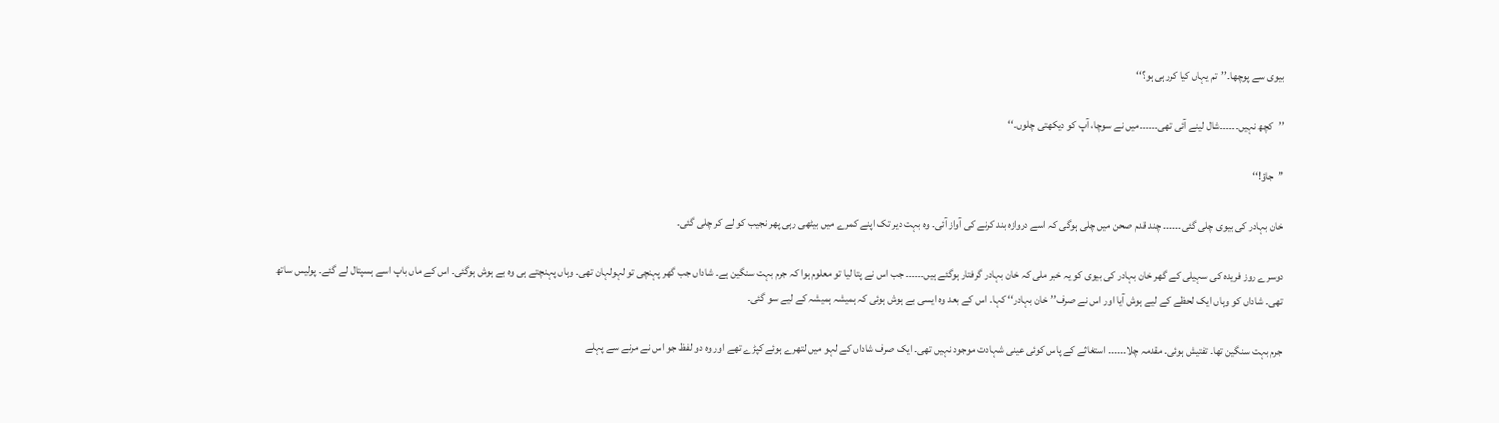بیوی سے پوچھا۔’’تم یہاں کیا کررہی ہو؟‘‘

’’کچھ نہیں۔۔۔۔۔۔شال لینے آئی تھی۔۔۔۔۔۔میں نے سوچا، آپ کو دیکھتی چلوں۔‘‘

’’جاؤ!‘‘

خان بہادر کی بیوی چلی گئی۔۔۔۔۔۔ چند قدم صحن میں چلی ہوگی کہ اسے دروازہ بند کرنے کی آواز آئی۔ وہ بہت دیر تک اپنے کمرے میں بیٹھی رہی پھر نجیب کو لے کر چلی گئی۔

دوسرے روز فریدہ کی سہیلی کے گھر خان بہادر کی بیوی کو یہ خبر ملی کہ خان بہادر گرفتار ہوگئے ہیں۔۔۔۔۔۔ جب اس نے پتا لیا تو معلوم ہوا کہ جرم بہت سنگین ہے۔ شاداں جب گھر پہنچی تو لہولہان تھی۔ وہاں پہنچتے ہی وہ بے ہوش ہوگئی۔ اس کے ماں باپ اسے ہسپتال لے گئے۔ پولیس ساتھ تھی۔ شاداں کو وہاں ایک لحظے کے لیے ہوش آیا اور اس نے صرف’’خان بہادر‘‘ کہا۔ اس کے بعد وہ ایسی بے ہوش ہوئی کہ ہمیشہ ہمیشہ کے لیے سو گئی۔

جرم بہت سنگین تھا۔ تفتیش ہوئی۔ مقدمہ چلا۔۔۔۔۔۔ استغاثے کے پاس کوئی عینی شہادت موجود نہیں تھی۔ ایک صرف شاداں کے لہو میں لتھرے ہوئے کپڑے تھے اور وہ دو لفظ جو اس نے مرنے سے پہلے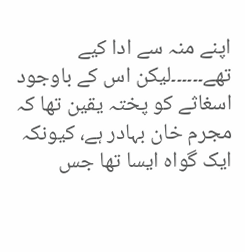اپنے منہ سے ادا کیے تھے۔۔۔۔۔۔لیکن اس کے باوجود اسغاثے کو پختہ یقین تھا کہ مجرم خان بہادر ہے، کیونکہ ایک گواہ ایسا تھا جس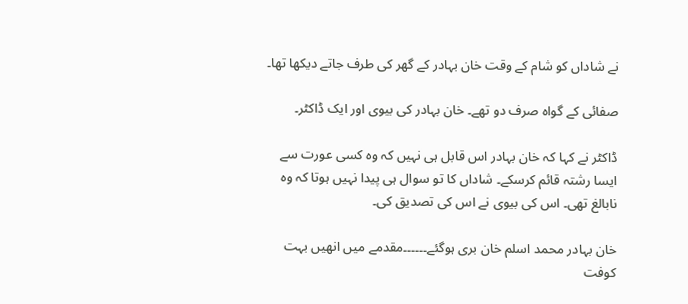نے شاداں کو شام کے وقت خان بہادر کے گھر کی طرف جاتے دیکھا تھا۔

صفائی کے گواہ صرف دو تھے۔ خان بہادر کی بیوی اور ایک ڈاکٹر۔

ڈاکٹر نے کہا کہ خان بہادر اس قابل ہی نہیں کہ وہ کسی عورت سے ایسا رشتہ قائم کرسکے۔ شاداں کا تو سوال ہی پیدا نہیں ہوتا کہ وہ نابالغ تھی۔ اس کی بیوی نے اس کی تصدیق کی۔

خان بہادر محمد اسلم خان بری ہوگئے۔۔۔۔۔۔مقدمے میں انھیں بہت کوفت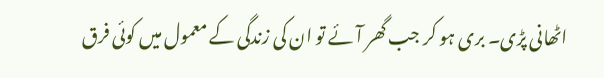اٹھانی پڑی۔ بری ہو کر جب گھر آئے تو ان کی زندگی کے معمول میں کوئی فرق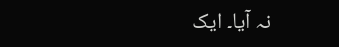نہ آیا۔ ایک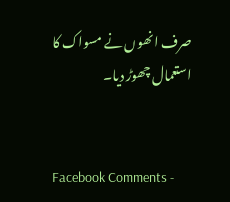صرف انھوں نے مسواک کا استعمال چھوڑ دیا۔


Facebook Comments -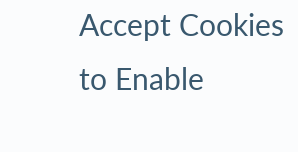Accept Cookies to Enable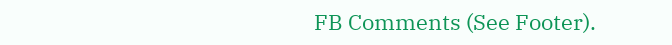FB Comments (See Footer).